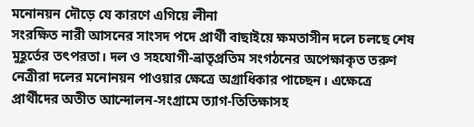মনোনয়ন দৌড়ে যে কারণে এগিয়ে লীনা
সংরক্ষিত নারী আসনের সাংসদ পদে প্রার্থী বাছাইয়ে ক্ষমতাসীন দলে চলছে শেষ মুহূর্তের তৎপরতা। দল ও সহযোগী-ভ্রাতৃপ্রতিম সংগঠনের অপেক্ষাকৃত তরুণ নেত্রীরা দলের মনোনয়ন পাওয়ার ক্ষেত্রে অগ্রাধিকার পাচ্ছেন। এক্ষেত্রে প্রার্থীদের অতীত আন্দোলন-সংগ্রামে ত্যাগ-তিতিক্ষাসহ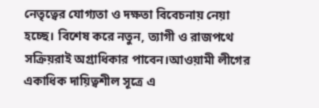নেতৃত্বের যোগ্যতা ও দক্ষতা বিবেচনায় নেয়া হচ্ছে। বিশেষ করে নতুন, ত্যাগী ও রাজপথে সক্রিয়রাই অগ্রাধিকার পাবেন।আওয়ামী লীগের একাধিক দায়িত্বশীল সূত্রে এ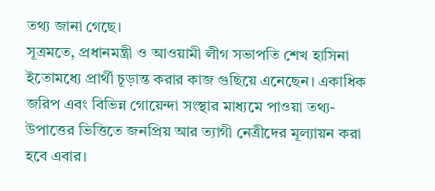তথ্য জানা গেছে।
সূত্রমতে, প্রধানমন্ত্রী ও আওয়ামী লীগ সভাপতি শেখ হাসিনা ইতোমধ্যে প্রার্থী চূড়ান্ত করার কাজ গুছিয়ে এনেছেন। একাধিক জরিপ এবং বিভিন্ন গোয়েন্দা সংস্থার মাধ্যমে পাওয়া তথ্য-উপাত্তের ভিত্তিতে জনপ্রিয় আর ত্যাগী নেত্রীদের মূল্যায়ন করা হবে এবার।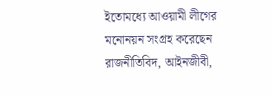ইতোমধ্যে আওয়ামী লীগের মনোনয়ন সংগ্রহ করেছেন রাজনীতিবিদ, আইনজীবী,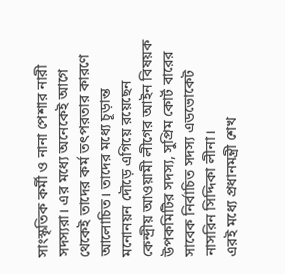সাংস্কৃতিক কর্মী ও নানা পেশার নারী সদস্যরা। এর মধ্যে অনেকেই আগে থেকেই তাদের কর্ম তৎপরতার কারণে আলোচিত। তাদের মধ্যে চূড়ান্ত মনোনয়ন দৌড়ে এগিয়ে রয়েছেন কেন্দ্রীয় আওয়ামী লীগের আইন বিষয়ক উপকমিটির সদস্য, সুপ্রিম কোর্ট বারের সাবেক নির্বাচিত সদস্য এডভোকেট নাসরিন সিদ্দিকা লীনা।
এরই মধ্যে প্রধানমন্ত্রী শেখ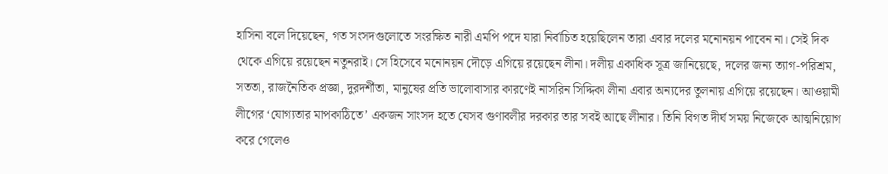হাসিনা বলে দিয়েছেন, গত সংসদগুলোতে সংরক্ষিত নারী এমপি পদে যারা নির্বাচিত হয়েছিলেন তারা এবার দলের মনোনয়ন পাবেন না। সেই দিক থেকে এগিয়ে রয়েছেন নতুনরাই। সে হিসেবে মনোনয়ন দৌড়ে এগিয়ে রয়েছেন লীনা। দলীয় একাধিক সূত্র জানিয়েছে, দলের জন্য ত্যাগ-পরিশ্রম, সততা, রাজনৈতিক প্রজ্ঞা, দুরদর্শীতা, মানুষের প্রতি ভালোবাসার কারণেই নাসরিন সিদ্দিকা লীনা এবার অন্যদের তুলনায় এগিয়ে রয়েছেন। আওয়ামী লীগের ‘যোগ্যতার মাপকাঠিতে’ একজন সাংসদ হতে যেসব গুণাবলীর দরকার তার সবই আছে লীনার। তিনি বিগত দীর্ঘ সময় নিজেকে আত্মনিয়োগ করে গেলেও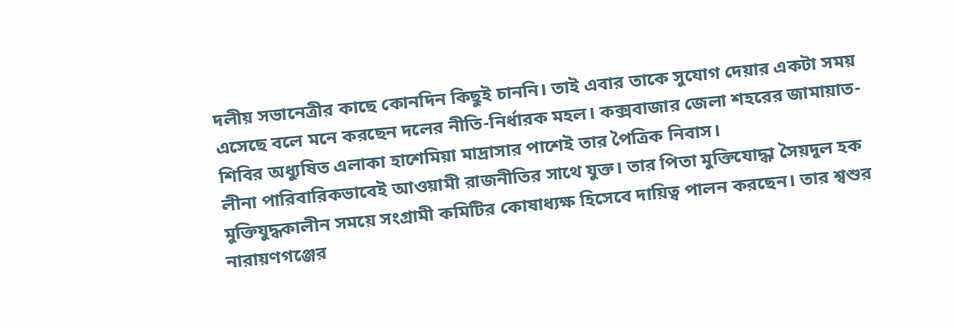দলীয় সভানেত্রীর কাছে কোনদিন কিছুই চাননি। তাই এবার তাকে সুযোগ দেয়ার একটা সময় এসেছে বলে মনে করছেন দলের নীতি-নির্ধারক মহল। কক্সবাজার জেলা শহরের জামায়াত-শিবির অধ্যুষিত এলাকা হাশেমিয়া মাদ্রাসার পাশেই তার পৈত্রিক নিবাস।
লীনা পারিবারিকভাবেই আওয়ামী রাজনীতির সাথে যুক্ত। তার পিতা মুক্তিযোদ্ধা সৈয়দুল হক মুক্তিযুদ্ধকালীন সময়ে সংগ্রামী কমিটির কোষাধ্যক্ষ হিসেবে দায়িত্ব পালন করছেন। তার শ্বশুর নারায়ণগঞ্জের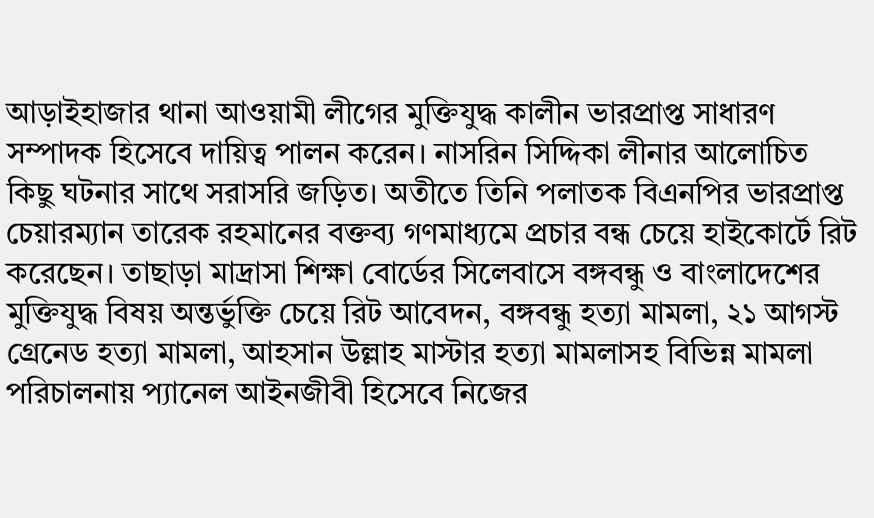আড়াইহাজার থানা আওয়ামী লীগের মুক্তিযুদ্ধ কালীন ভারপ্রাপ্ত সাধারণ সম্পাদক হিসেবে দায়িত্ব পালন করেন। নাসরিন সিদ্দিকা লীনার আলোচিত কিছু ঘটনার সাথে সরাসরি জড়িত। অতীতে তিনি পলাতক বিএনপির ভারপ্রাপ্ত চেয়ারম্যান তারেক রহমানের বক্তব্য গণমাধ্যমে প্রচার বন্ধ চেয়ে হাইকোর্টে রিট করেছেন। তাছাড়া মাদ্রাসা শিক্ষা বোর্ডের সিলেবাসে বঙ্গবন্ধু ও বাংলাদেশের মুক্তিযুদ্ধ বিষয় অন্তর্ভুক্তি চেয়ে রিট আবেদন, বঙ্গবন্ধু হত্যা মামলা, ২১ আগস্ট গ্রেনেড হত্যা মামলা, আহসান উল্লাহ মাস্টার হত্যা মামলাসহ বিভিন্ন মামলা পরিচালনায় প্যানেল আইনজীবী হিসেবে নিজের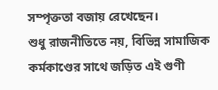সম্পৃক্ততা বজায় রেখেছেন।
শুধু রাজনীতিতে নয়, বিভিন্ন সামাজিক কর্মকাণ্ডের সাথে জড়িত এই গুণী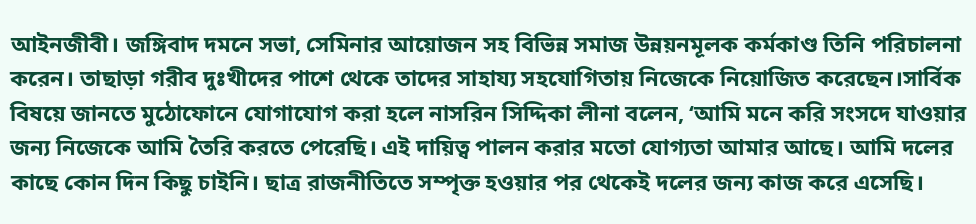আইনজীবী। জঙ্গিবাদ দমনে সভা, সেমিনার আয়োজন সহ বিভিন্ন সমাজ উন্নয়নমূলক কর্মকাণ্ড তিনি পরিচালনা করেন। তাছাড়া গরীব দুঃখীদের পাশে থেকে তাদের সাহায্য সহযোগিতায় নিজেকে নিয়োজিত করেছেন।সার্বিক বিষয়ে জানতে মুঠোফোনে যোগাযোগ করা হলে নাসরিন সিদ্দিকা লীনা বলেন, ‘আমি মনে করি সংসদে যাওয়ার জন্য নিজেকে আমি তৈরি করতে পেরেছি। এই দায়িত্ব পালন করার মতো যোগ্যতা আমার আছে। আমি দলের কাছে কোন দিন কিছু চাইনি। ছাত্র রাজনীতিতে সম্পৃক্ত হওয়ার পর থেকেই দলের জন্য কাজ করে এসেছি।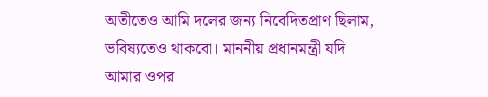অতীতেও আমি দলের জন্য নিবেদিতপ্রাণ ছিলাম, ভবিষ্যতেও থাকবো। মাননীয় প্রধানমন্ত্রী যদি আমার ওপর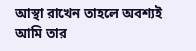আস্থা রাখেন তাহলে অবশ্যই আমি তার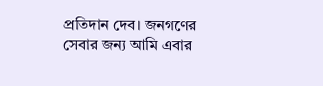প্রতিদান দেব। জনগণের সেবার জন্য আমি এবার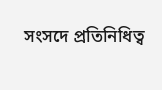সংসদে প্রতিনিধিত্ব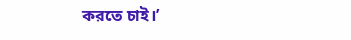করতে চাই।’